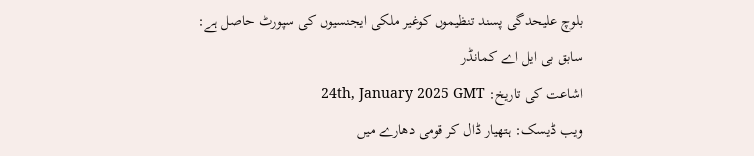بلوچ علیحدگی پسند تنظیموں کوغیر ملکی ایجنسیوں کی سپورٹ حاصل ہے: سابق بی ایل اے کمانڈر
اشاعت کی تاریخ: 24th, January 2025 GMT
ویب ڈیسک: ہتھیار ڈال کر قومی دھارے میں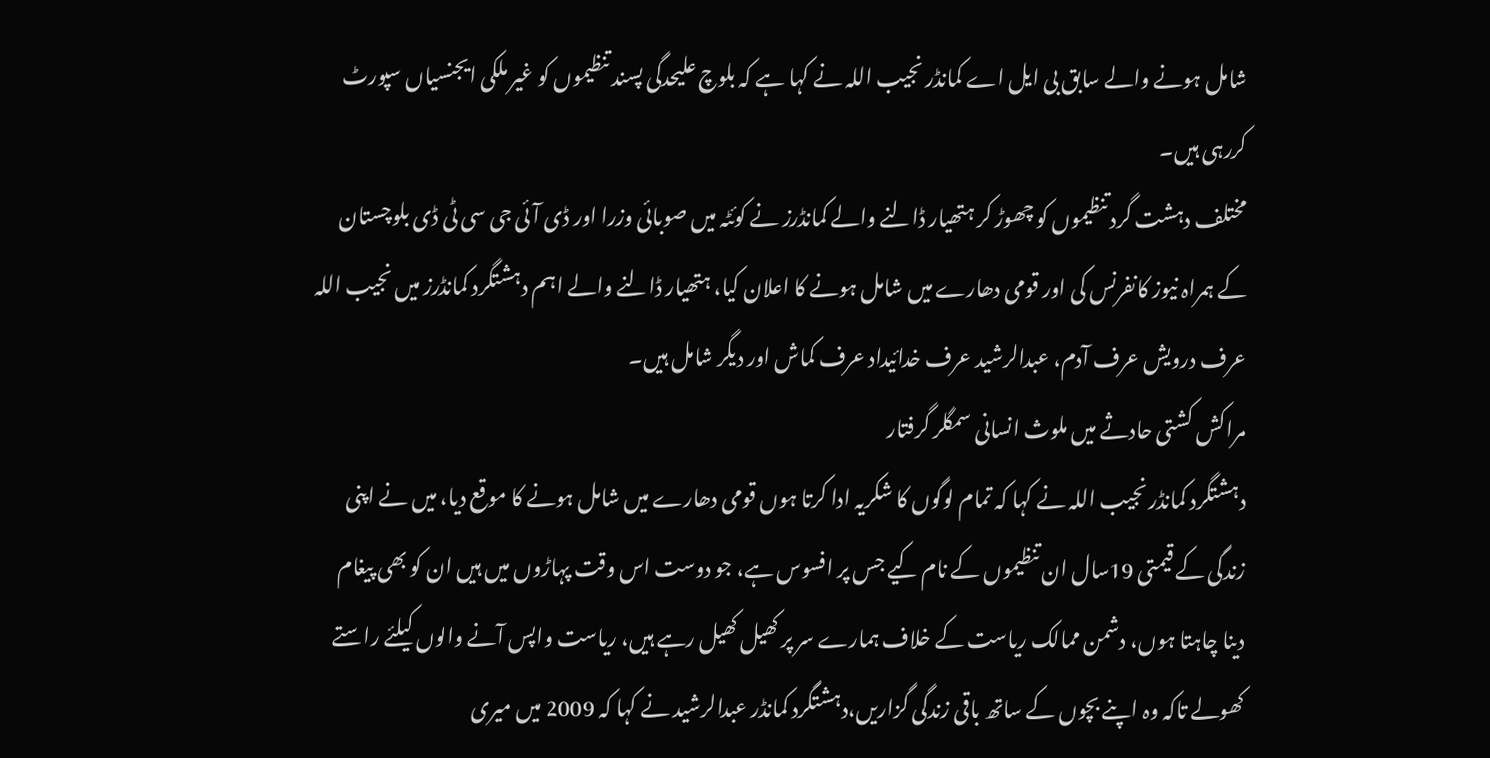شامل ہونے والے سابق بی ایل اے کمانڈر نجیب اللہ نے کہا ہے کہ بلوچ علیحدگی پسند تنظیموں کو غیر ملکی ایجنسیاں سپورٹ کررہی ہیں۔
مختلف دہشت گرد تنظیموں کو چھوڑ کر ہتھیار ڈالنے والے کمانڈرز نے کوئٹہ میں صوبائی وزرا اور ڈی آئی جی سی ٹی ڈی بلوچستان کے ہمراہ نیوز کانفرنس کی اور قومی دھارے میں شامل ہونے کا اعلان کیا، ہتھیار ڈالنے والے اہم دہشتگرد کمانڈرز میں نجیب اللہ عرف درویش عرف آدم، عبدالرشید عرف خدائیداد عرف کماش اور دیگر شامل ہیں۔
مراکش کشتی حادثے میں ملوث انسانی سمگلر گرفتار
دہشتگرد کمانڈر نجیب اللہ نے کہا کہ تمام لوگوں کا شکریہ ادا کرتا ہوں قومی دھارے میں شامل ہونے کا موقع دیا، میں نے اپنی زندگی کے قیمتی 19سال ان تنظیموں کے نام کیے جس پر افسوس ہے، جو دوست اس وقت پہاڑوں میں ہیں ان کو بھی پیغام دینا چاہتا ہوں، دشمن ممالک ریاست کے خلاف ہمارے سر پر کھیل کھیل رہے ہیں، ریاست واپس آنے والوں کیلئے راستے کھولے تاکہ وہ اپنے بچوں کے ساتھ باقی زندگی گزاریں،دہشتگرد کمانڈر عبدالرشید نے کہا کہ 2009 میں میری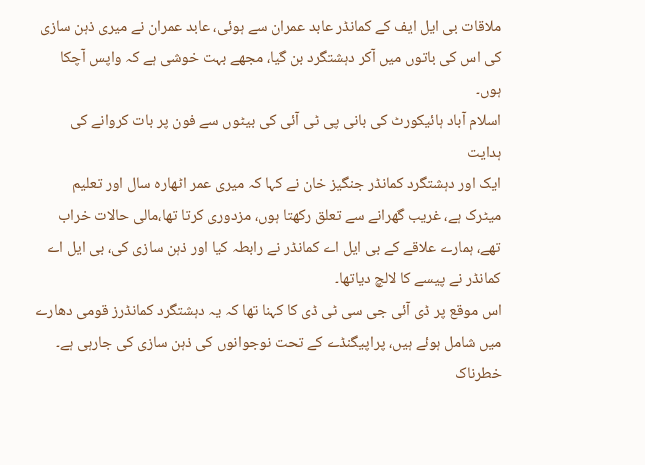ملاقات بی ایل ایف کے کمانڈر عابد عمران سے ہوئی، عابد عمران نے میری ذہن سازی کی اس کی باتوں میں آکر دہشتگرد بن گیا، مجھے بہت خوشی ہے کہ واپس آچکا ہوں۔
اسلام آباد ہائیکورٹ کی بانی پی ٹی آئی کی بیٹوں سے فون پر بات کروانے کی ہدایت
ایک اور دہشتگرد کمانڈر جنگیز خان نے کہا کہ میری عمر اٹھارہ سال اور تعلیم میٹرک ہے، غریب گھرانے سے تعلق رکھتا ہوں، مزدوری کرتا تھا،مالی حالات خراب تھے، ہمارے علاقے کے بی ایل اے کمانڈر نے رابطہ کیا اور ذہن سازی کی، بی ایل اے کمانڈر نے پیسے کا لالچ دیاتھا۔
اس موقع پر ڈی آئی جی سی ٹی ڈی کا کہنا تھا کہ یہ دہشتگرد کمانڈرز قومی دھارے میں شامل ہوئے ہیں، پراپیگنڈے کے تحت نوجوانوں کی ذہن سازی کی جارہی ہے۔
خطرناک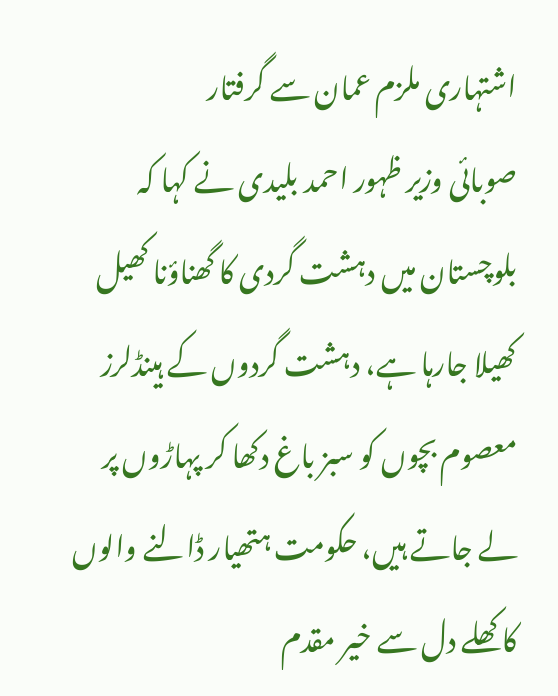اشتہاری ملزم عمان سے گرفتار
صوبائی وزیر ظہور احمد بلیدی نے کہا کہ بلوچستان میں دہشت گردی کا گھناؤنا کھیل کھیلا جارہا ہے، دہشت گردوں کے ہینڈلرز معصوم بچوں کو سبز باغ دکھا کر پہاڑوں پر لے جاتے ہیں، حکومت ہتھیار ڈالنے والوں کا کھلے دل سے خیر مقدم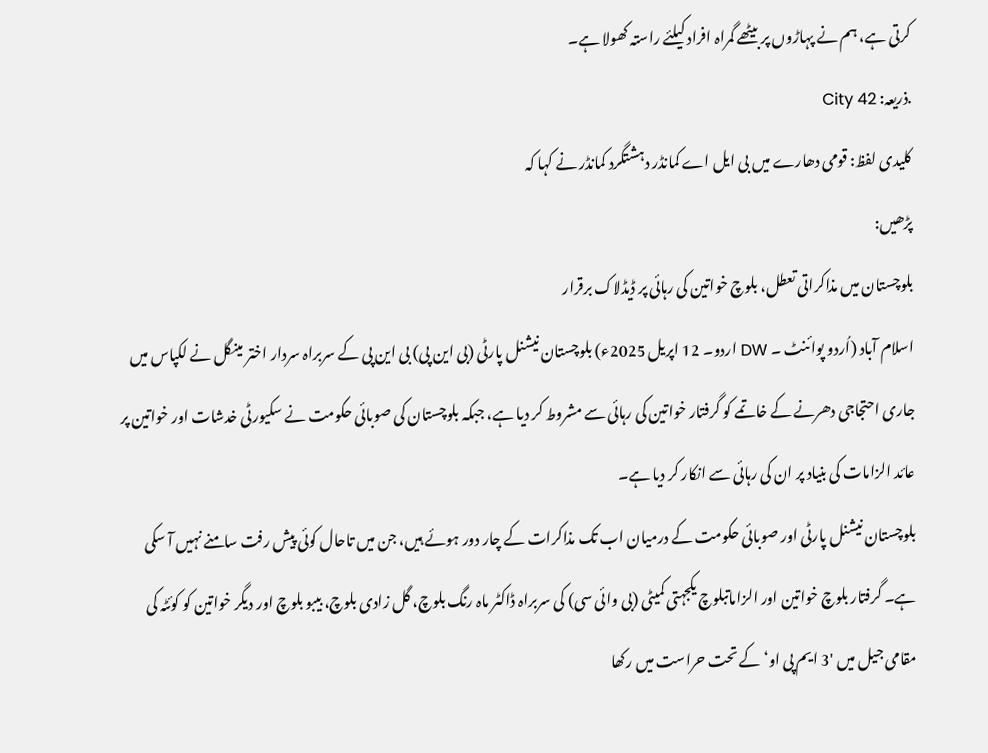کرتی ہے، ہم نے پہاڑوں پر بیٹھے گمراہ افراد کیلئے راستہ کھولا ہے۔
.ذریعہ: City 42
کلیدی لفظ: قومی دھارے میں بی ایل اے کمانڈر دہشتگرد کمانڈر نے کہا کہ
پڑھیں:
بلوچستان میں مذاکراتی تعطل، بلوچ خواتین کی رہائی پر ڈیڈلاک برقرار
اسلام آباد (اُردو پوائنٹ ۔ DW اردو۔ 12 اپریل 2025ء) بلوچستان نیشنل پارٹی (بی این پی) بی این پی کے سربراہ سردار اختر مینگل نے لکپاس میں جاری احتجاجی دھرنے کے خاتمے کو گرفتار خواتین کی رہائی سے مشروط کر دیا ہے، جبکہ بلوچستان کی صوبائی حکومت نے سکیورٹی خدشات اور خواتین پر عائد الزامات کی بنیاد پر ان کی رہائی سے انکار کر دیا ہے۔
بلوچستان نیشنل پارٹی اور صوبائی حکومت کے درمیان اب تک مذاکرات کے چار دور ہوئے ہیں، جن میں تاحال کوئی پیش رفت سامنے نہیں آ سکی ہے۔ گرفتار بلوچ خواتین اور الزاماتبلوچ یکجہتی کمیٹی (بی وائی سی) کی سربراہ ڈاکٹر ماہ رنگ بلوچ، گل زادی بلوچ، بیبو بلوچ اور دیگر خواتین کو کوئٹہ کی مقامی جیل میں '3 ایم پی او‘ کے تحت حراست میں رکھا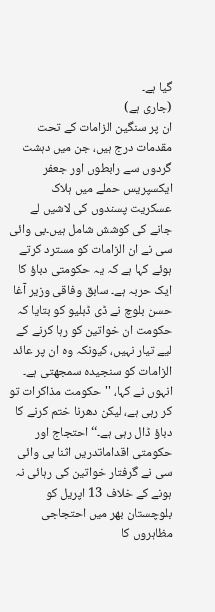گیا ہے۔
(جاری ہے)
ان پر سنگین الزامات کے تحت مقدمات درج ہیں، جن میں دہشت گردوں سے رابطوں اور جعفر ایکسپریس حملے میں ہلاک عسکریت پسندوں کی لاشیں لے جانے کی کوشش شامل ہیں۔بی وائی سی نے ان الزامات کو مسترد کرتے ہوئے کہا ہے کہ یہ حکومتی دباؤ کا ایک حربہ ہے۔ سابق وفاقی وزیر آغا حسن بلوچ نے ڈی ڈبلیو کو بتایا کہ حکومت ان خواتین کو رہا کرنے کے لیے تیار نہیں، کیونکہ وہ ان پر عائد الزامات کو سنجیدہ سمجھتی ہے۔
انہوں نے کہا، ''حکومت مذاکرات تو کر رہی ہے، لیکن دھرنا ختم کرنے کا دباؤ ڈال رہی ہے۔‘‘ احتجاج اور حکومتی اقداماتدریں اثنا بی وائی سی نے گرفتار خواتین کی رہائی نہ ہونے کے خلاف 13 اپریل کو بلوچستان بھر میں احتجاجی مظاہروں کا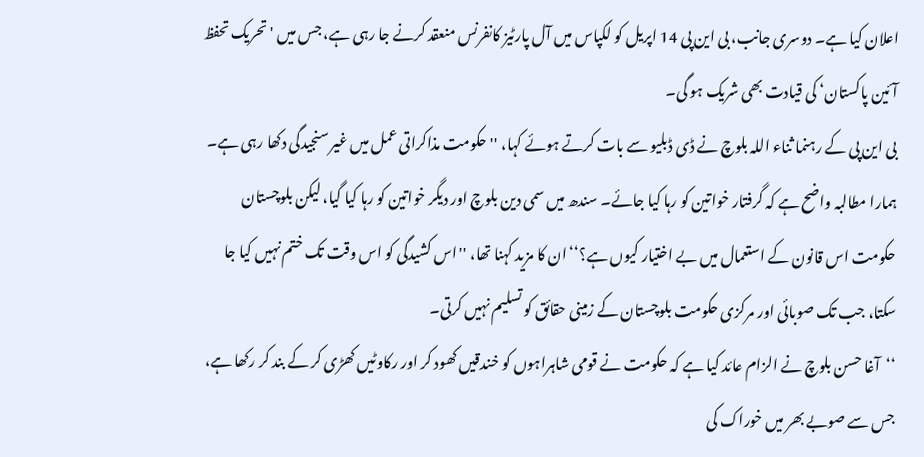اعلان کیا ہے۔ دوسری جانب، بی این پی 14 اپریل کو لکپاس میں آل پارٹیز کانفرنس منعقد کرنے جا رہی ہے، جس میں 'تحریک تحفظ آئین پاکستان‘ کی قیادت بھی شریک ہو گی۔
بی این پی کے رہنما ثناء اللہ بلوچ نے ڈی ڈبلیو سے بات کرتے ہوئے کہا، ''حکومت مذاکراتی عمل میں غیر سنجیدگی دکھا رہی ہے۔ ہمارا مطالبہ واضح ہے کہ گرفتار خواتین کو رہا کیا جائے۔ سندھ میں سمی دین بلوچ اور دیگر خواتین کو رہا کیا گیا، لیکن بلوچستان حکومت اس قانون کے استعمال میں بے اختیار کیوں ہے؟‘‘ان کا مزید کہنا تھا، ''اس کشیدگی کو اس وقت تک ختم نہیں کیا جا سکتا، جب تک صوبائی اور مرکزی حکومت بلوچستان کے زمینی حقائق کو تسلیم نہیں کرتی۔
‘‘آغا حسن بلوچ نے الزام عائد کیا ہے کہ حکومت نے قومی شاہراہوں کو خندقیں کھود کر اور رکاوٹیں کھڑی کر کے بند کر رکھا ہے، جس سے صوبے بھر میں خوراک کی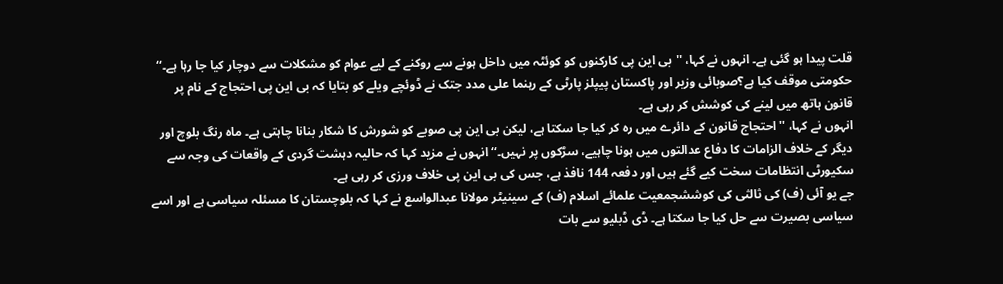قلت پیدا ہو گئی ہے۔ انہوں نے کہا، ''بی این پی کارکنوں کو کوئٹہ میں داخل ہونے سے روکنے کے لیے عوام کو مشکلات سے دوچار کیا جا رہا ہے۔‘‘
حکومتی موقف کیا ہے؟صوبائی وزیر اور پاکستان پیپلز پارٹی کے رہنما علی مدد جتک نے ڈوئچے ویلے کو بتایا کہ بی این پی احتجاج کے نام پر قانون ہاتھ میں لینے کی کوشش کر رہی ہے۔
انہوں نے کہا، ''احتجاج قانون کے دائرے میں رہ کر کیا جا سکتا ہے، لیکن بی این پی صوبے کو شورش کا شکار بنانا چاہتی ہے۔ ماہ رنگ بلوچ اور دیگر کے خلاف الزامات کا دفاع عدالتوں میں ہونا چاہیے، سڑکوں پر نہیں۔‘‘انہوں نے مزید کہا کہ حالیہ دہشت گردی کے واقعات کی وجہ سے سکیورٹی انتظامات سخت کیے گئے ہیں اور دفعہ 144 نافذ ہے، جس کی بی این پی خلاف ورزی کر رہی ہے۔
جے یو آئی (ف) کی ثالثی کی کوششجمعیت علمائے اسلام (ف) کے سینیٹر مولانا عبدالواسع نے کہا کہ بلوچستان کا مسئلہ سیاسی ہے اور اسے سیاسی بصیرت سے حل کیا جا سکتا ہے۔ ڈی ڈبلیو سے بات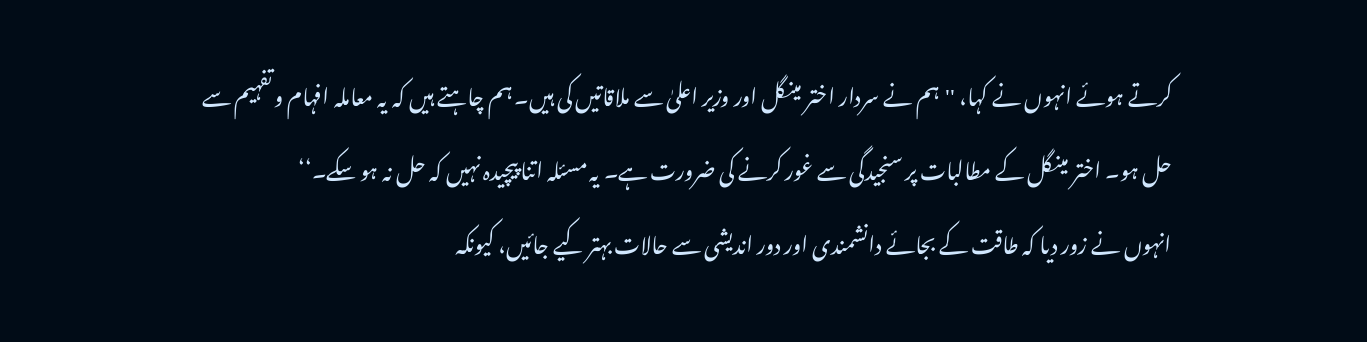کرتے ہوئے انہوں نے کہا، ''ہم نے سردار اختر مینگل اور وزیر اعلیٰ سے ملاقاتیں کی ہیں۔ ہم چاہتے ہیں کہ یہ معاملہ افہام و تفہیم سے حل ہو۔ اختر مینگل کے مطالبات پر سنجیدگی سے غور کرنے کی ضرورت ہے۔ یہ مسئلہ اتنا پیچیدہ نہیں کہ حل نہ ہو سکے۔‘‘
انہوں نے زور دیا کہ طاقت کے بجائے دانشمندی اور دور اندیشی سے حالات بہتر کیے جائیں، کیونکہ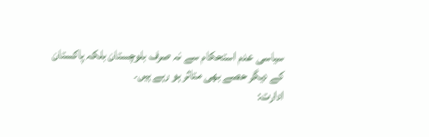سیاسی عدم استحکام سے نہ صرف بلوچستان بلکہ پاکستان کے دیگر حصے بھی متاثر ہو رہے ہیں۔
ادارت: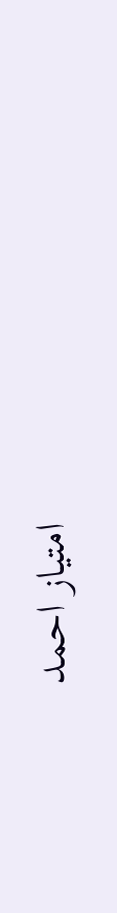امتیاز احمد